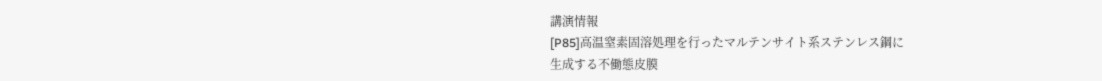講演情報
[P85]高温窒素固溶処理を行ったマルテンサイト系ステンレス鋼に
生成する不働態皮膜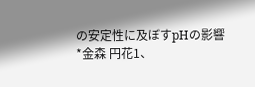の安定性に及ぼすpHの影響
*金森 円花1、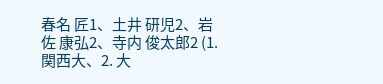春名 匠1、土井 研児2、岩佐 康弘2、寺内 俊太郎2 (1. 関西大、2. 大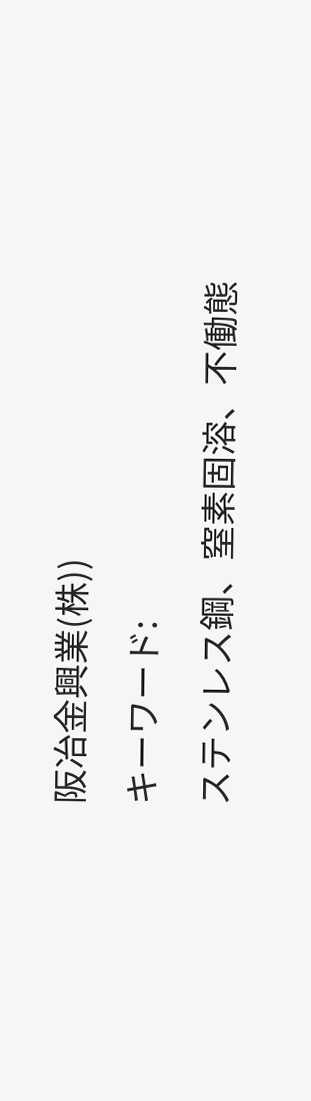阪冶金興業(株))
キーワード:
ステンレス鋼、窒素固溶、不働態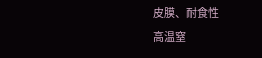皮膜、耐食性
高温窒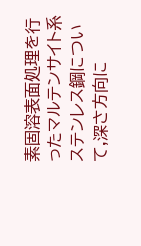素固溶表面処理を行ったマルテンサイト系ステンレス鋼について,深さ方向に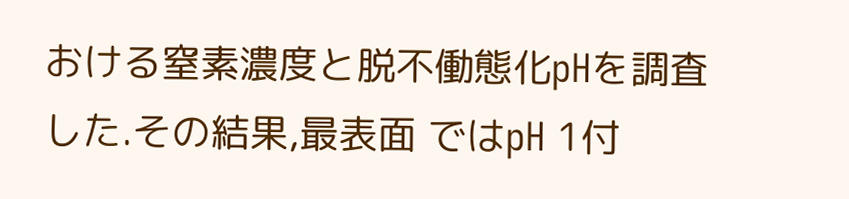おける窒素濃度と脱不働態化pHを調査した.その結果,最表面 ではpH 1付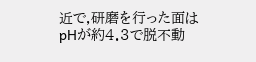近で,研磨を行った面はpHが約4.3で脱不動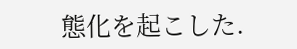態化を起こした.